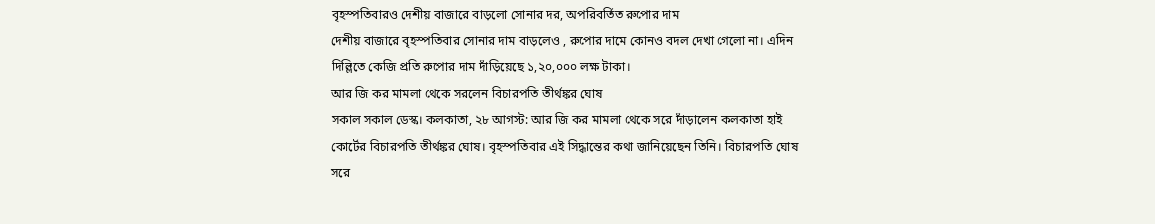বৃহস্পতিবারও দেশীয় বাজারে বাড়লো সোনার দর, অপরিবর্তিত রুপোর দাম
দেশীয় বাজারে বৃহস্পতিবার সোনার দাম বাড়লেও , রুপোর দামে কোনও বদল দেখা গেলো না। এদিন দিল্লিতে কেজি প্রতি রুপোর দাম দাঁড়িয়েছে ১,২০,০০০ লক্ষ টাকা।
আর জি কর মামলা থেকে সরলেন বিচারপতি তীর্থঙ্কর ঘোষ
সকাল সকাল ডেস্ক। কলকাতা, ২৮ আগস্ট: আর জি কর মামলা থেকে সরে দাঁড়ালেন কলকাতা হাই কোর্টের বিচারপতি তীর্থঙ্কর ঘোষ। বৃহস্পতিবার এই সিদ্ধান্তের কথা জানিয়েছেন তিনি। বিচারপতি ঘোষ সরে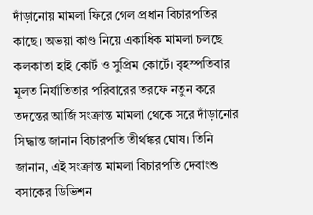দাঁড়ানোয় মামলা ফিরে গেল প্রধান বিচারপতির কাছে। অভয়া কাণ্ড নিয়ে একাধিক মামলা চলছে কলকাতা হাই কোর্ট ও সুপ্রিম কোর্টে। বৃহস্পতিবার মূলত নির্যাতিতার পরিবারের তরফে নতুন করে তদন্তের আর্জি সংক্রান্ত মামলা থেকে সরে দাঁড়ানোর সিদ্ধান্ত জানান বিচারপতি তীর্থঙ্কর ঘোষ। তিনি জানান, এই সংক্রান্ত মামলা বিচারপতি দেবাংশু বসাকের ডিভিশন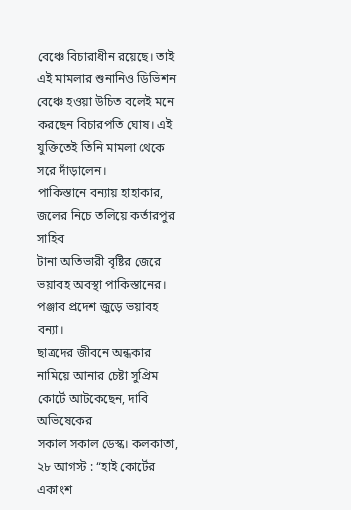বেঞ্চে বিচারাধীন রয়েছে। তাই এই মামলার শুনানিও ডিভিশন বেঞ্চে হওয়া উচিত বলেই মনে করছেন বিচারপতি ঘোষ। এই যুক্তিতেই তিনি মামলা থেকে সরে দাঁড়ালেন।
পাকিস্তানে বন্যায় হাহাকার, জলের নিচে তলিয়ে কর্তারপুর সাহিব
টানা অতিভারী বৃষ্টির জেরে ভয়াবহ অবস্থা পাকিস্তানের। পঞ্জাব প্রদেশ জুড়ে ভয়াবহ বন্যা।
ছাত্রদের জীবনে অন্ধকার নামিয়ে আনার চেষ্টা সুপ্রিম কোর্টে আটকেছেন, দাবি অভিষেকের
সকাল সকাল ডেস্ক। কলকাতা, ২৮ আগস্ট : “হাই কোর্টের একাংশ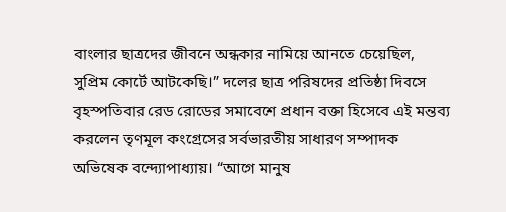বাংলার ছাত্রদের জীবনে অন্ধকার নামিয়ে আনতে চেয়েছিল, সুপ্রিম কোর্টে আটকেছি।” দলের ছাত্র পরিষদের প্রতিষ্ঠা দিবসে বৃহস্পতিবার রেড রোডের সমাবেশে প্রধান বক্তা হিসেবে এই মন্তব্য করলেন তৃণমূল কংগ্রেসের সর্বভারতীয় সাধারণ সম্পাদক অভিষেক বন্দ্যোপাধ্যায়। “আগে মানুষ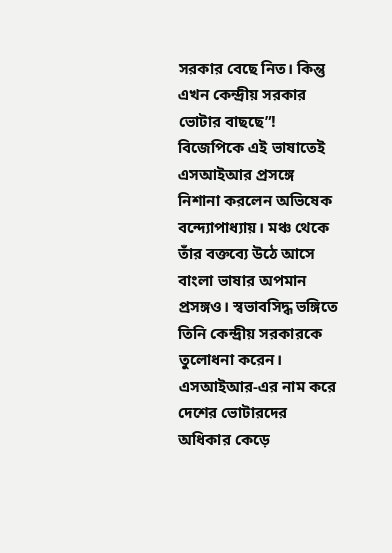সরকার বেছে নিত। কিন্তু এখন কেন্দ্রীয় সরকার ভোটার বাছছে”! বিজেপিকে এই ভাষাতেই এসআইআর প্রসঙ্গে নিশানা করলেন অভিষেক বন্দ্যোপাধ্যায়। মঞ্চ থেকে তাঁর বক্তব্যে উঠে আসে বাংলা ভাষার অপমান প্রসঙ্গও। স্বভাবসিদ্ধ ভঙ্গিতে তিনি কেন্দ্রীয় সরকারকে তুলোধনা করেন। এসআইআর-এর নাম করে দেশের ভোটারদের অধিকার কেড়ে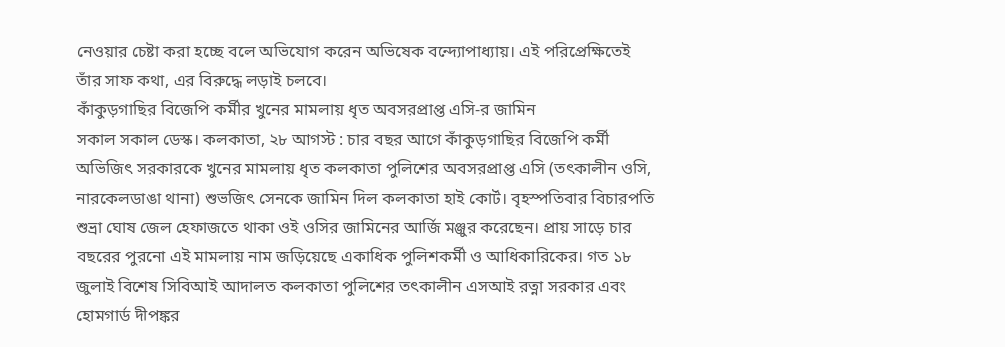নেওয়ার চেষ্টা করা হচ্ছে বলে অভিযোগ করেন অভিষেক বন্দ্যোপাধ্যায়। এই পরিপ্রেক্ষিতেই তাঁর সাফ কথা, এর বিরুদ্ধে লড়াই চলবে।
কাঁকুড়গাছির বিজেপি কর্মীর খুনের মামলায় ধৃত অবসরপ্রাপ্ত এসি-র জামিন
সকাল সকাল ডেস্ক। কলকাতা, ২৮ আগস্ট : চার বছর আগে কাঁকুড়গাছির বিজেপি কর্মী অভিজিৎ সরকারকে খুনের মামলায় ধৃত কলকাতা পুলিশের অবসরপ্রাপ্ত এসি (তৎকালীন ওসি, নারকেলডাঙা থানা) শুভজিৎ সেনকে জামিন দিল কলকাতা হাই কোর্ট। বৃহস্পতিবার বিচারপতি শুভ্রা ঘোষ জেল হেফাজতে থাকা ওই ওসির জামিনের আর্জি মঞ্জুর করেছেন। প্রায় সাড়ে চার বছরের পুরনো এই মামলায় নাম জড়িয়েছে একাধিক পুলিশকর্মী ও আধিকারিকের। গত ১৮ জুলাই বিশেষ সিবিআই আদালত কলকাতা পুলিশের তৎকালীন এসআই রত্না সরকার এবং হোমগার্ড দীপঙ্কর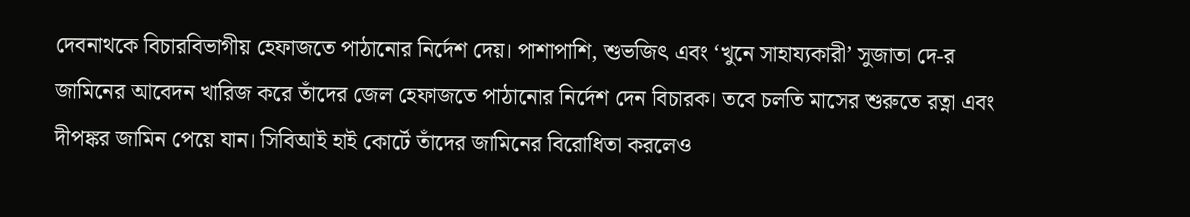দেবনাথকে বিচারবিভাগীয় হেফাজতে পাঠানোর নির্দেশ দেয়। পাশাপাশি, শুভজিৎ এবং ‘খুনে সাহায্যকারী’ সুজাতা দে-র জামিনের আবেদন খারিজ করে তাঁদের জেল হেফাজতে পাঠানোর নির্দেশ দেন বিচারক। তবে চলতি মাসের শুরুতে রত্না এবং দীপঙ্কর জামিন পেয়ে যান। সিবিআই হাই কোর্টে তাঁদের জামিনের বিরোধিতা করলেও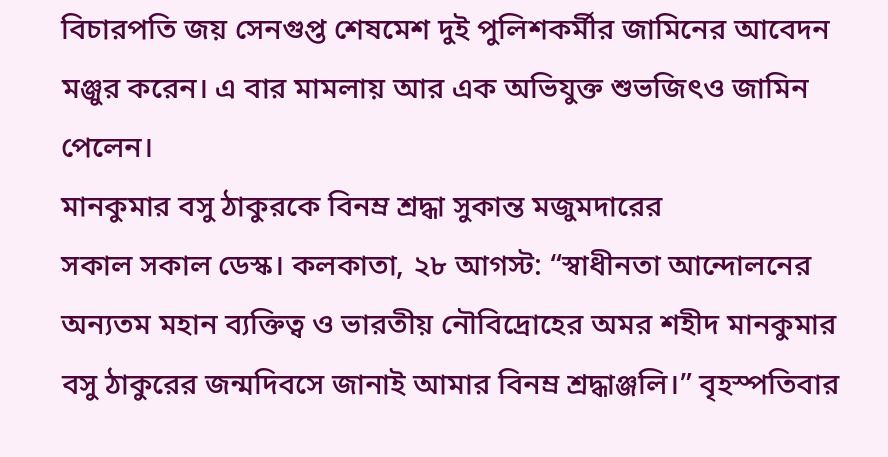বিচারপতি জয় সেনগুপ্ত শেষমেশ দুই পুলিশকর্মীর জামিনের আবেদন মঞ্জুর করেন। এ বার মামলায় আর এক অভিযুক্ত শুভজিৎও জামিন পেলেন।
মানকুমার বসু ঠাকুরকে বিনম্র শ্রদ্ধা সুকান্ত মজুমদারের
সকাল সকাল ডেস্ক। কলকাতা, ২৮ আগস্ট: “স্বাধীনতা আন্দোলনের অন্যতম মহান ব্যক্তিত্ব ও ভারতীয় নৌবিদ্রোহের অমর শহীদ মানকুমার বসু ঠাকুরের জন্মদিবসে জানাই আমার বিনম্র শ্রদ্ধাঞ্জলি।” বৃহস্পতিবার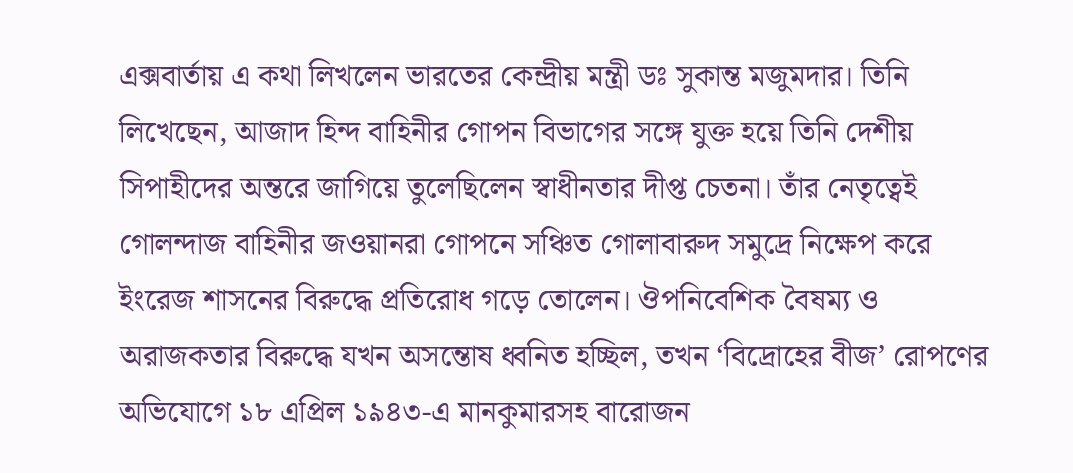এক্সবার্তায় এ কথা লিখলেন ভারতের কেন্দ্রীয় মন্ত্রী ডঃ সুকান্ত মজুমদার। তিনি লিখেছেন, আজাদ হিন্দ বাহিনীর গোপন বিভাগের সঙ্গে যুক্ত হয়ে তিনি দেশীয় সিপাহীদের অন্তরে জাগিয়ে তুলেছিলেন স্বাধীনতার দীপ্ত চেতনা। তাঁর নেতৃত্বেই গোলন্দাজ বাহিনীর জওয়ানরা গোপনে সঞ্চিত গোলাবারুদ সমুদ্রে নিক্ষেপ করে ইংরেজ শাসনের বিরুদ্ধে প্রতিরোধ গড়ে তোলেন। ঔপনিবেশিক বৈষম্য ও অরাজকতার বিরুদ্ধে যখন অসন্তোষ ধ্বনিত হচ্ছিল, তখন ‘বিদ্রোহের বীজ’ রোপণের অভিযোগে ১৮ এপ্রিল ১৯৪৩-এ মানকুমারসহ বারোজন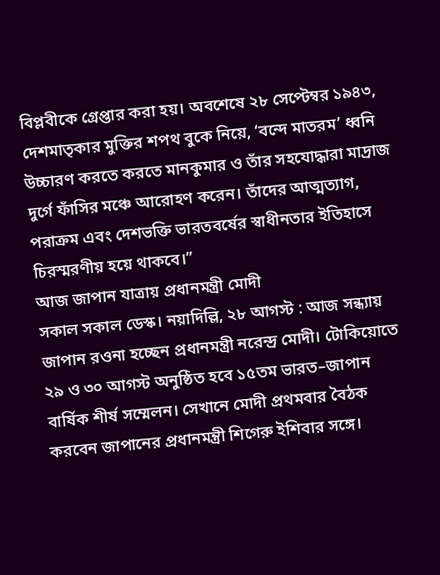বিপ্লবীকে গ্রেপ্তার করা হয়। অবশেষে ২৮ সেপ্টেম্বর ১৯৪৩, দেশমাতৃকার মুক্তির শপথ বুকে নিয়ে, ‘বন্দে মাতরম’ ধ্বনি উচ্চারণ করতে করতে মানকুমার ও তাঁর সহযোদ্ধারা মাদ্রাজ দুর্গে ফাঁসির মঞ্চে আরোহণ করেন। তাঁদের আত্মত্যাগ, পরাক্রম এবং দেশভক্তি ভারতবর্ষের স্বাধীনতার ইতিহাসে চিরস্মরণীয় হয়ে থাকবে।”
আজ জাপান যাত্রায় প্রধানমন্ত্রী মোদী
সকাল সকাল ডেস্ক। নয়াদিল্লি, ২৮ আগস্ট : আজ সন্ধ্যায় জাপান রওনা হচ্ছেন প্রধানমন্ত্রী নরেন্দ্র মোদী। টোকিয়োতে ২৯ ও ৩০ আগস্ট অনুষ্ঠিত হবে ১৫তম ভারত–জাপান বার্ষিক শীর্ষ সম্মেলন। সেখানে মোদী প্রথমবার বৈঠক করবেন জাপানের প্রধানমন্ত্রী শিগেরু ইশিবার সঙ্গে।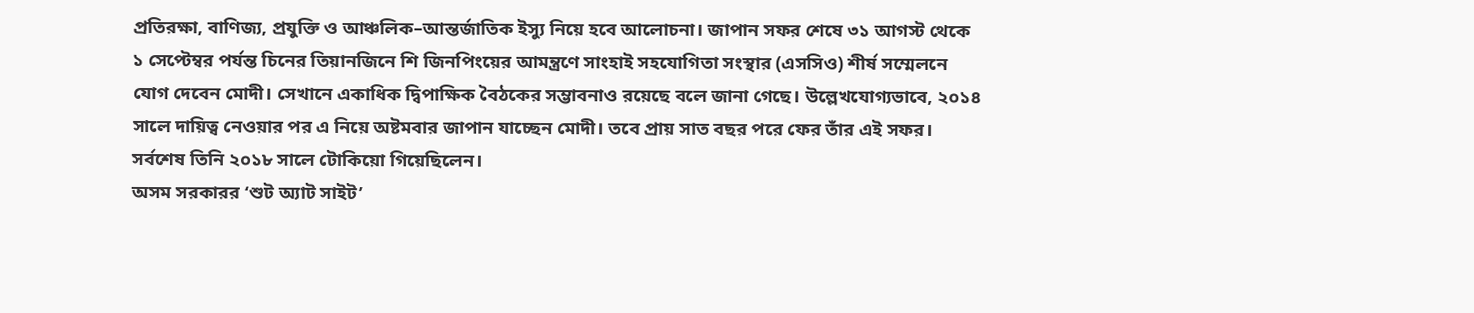প্রতিরক্ষা, বাণিজ্য, প্রযুক্তি ও আঞ্চলিক–আন্তর্জাতিক ইস্যু নিয়ে হবে আলোচনা। জাপান সফর শেষে ৩১ আগস্ট থেকে ১ সেপ্টেম্বর পর্যন্ত চিনের তিয়ানজিনে শি জিনপিংয়ের আমন্ত্রণে সাংহাই সহযোগিতা সংস্থার (এসসিও) শীর্ষ সম্মেলনে যোগ দেবেন মোদী। সেখানে একাধিক দ্বিপাক্ষিক বৈঠকের সম্ভাবনাও রয়েছে বলে জানা গেছে। উল্লেখযোগ্যভাবে, ২০১৪ সালে দায়িত্ব নেওয়ার পর এ নিয়ে অষ্টমবার জাপান যাচ্ছেন মোদী। তবে প্রায় সাত বছর পরে ফের তাঁর এই সফর। সর্বশেষ তিনি ২০১৮ সালে টোকিয়ো গিয়েছিলেন।
অসম সরকারর ‘শুট অ্যাট সাইট’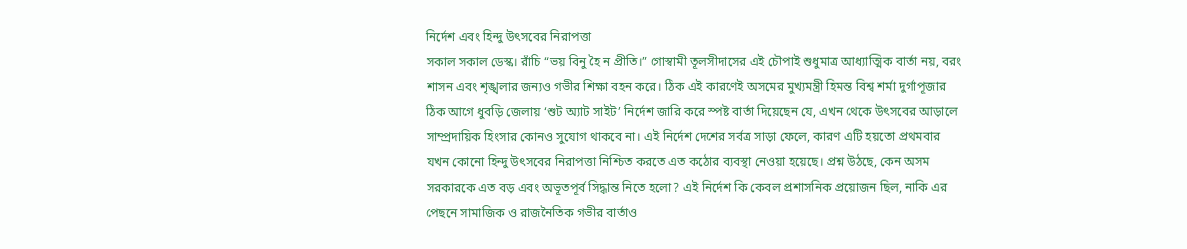নির্দেশ এবং হিন্দু উৎসবের নিরাপত্তা
সকাল সকাল ডেস্ক। রাঁচি “ভয় বিনু হৈ ন প্রীতি।” গোস্বামী তূলসীদাসের এই চৌপাই শুধুমাত্র আধ্যাত্মিক বার্তা নয়, বরং শাসন এবং শৃঙ্খলার জন্যও গভীর শিক্ষা বহন করে। ঠিক এই কারণেই অসমের মুখ্যমন্ত্রী হিমন্ত বিশ্ব শর্মা দুর্গাপূজার ঠিক আগে ধুবড়ি জেলায় ‘শুট অ্যাট সাইট’ নির্দেশ জারি করে স্পষ্ট বার্তা দিয়েছেন যে, এখন থেকে উৎসবের আড়ালে সাম্প্রদায়িক হিংসার কোনও সুযোগ থাকবে না। এই নির্দেশ দেশের সর্বত্র সাড়া ফেলে, কারণ এটি হয়তো প্রথমবার যখন কোনো হিন্দু উৎসবের নিরাপত্তা নিশ্চিত করতে এত কঠোর ব্যবস্থা নেওয়া হয়েছে। প্রশ্ন উঠছে, কেন অসম সরকারকে এত বড় এবং অভূতপূর্ব সিদ্ধান্ত নিতে হলো? এই নির্দেশ কি কেবল প্রশাসনিক প্রয়োজন ছিল, নাকি এর পেছনে সামাজিক ও রাজনৈতিক গভীর বার্তাও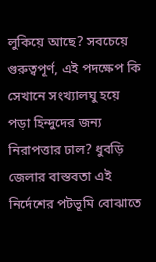লুকিয়ে আছে? সবচেয়ে গুরুত্বপূর্ণ, এই পদক্ষেপ কি সেখানে সংখ্যালঘু হয়ে পড়া হিন্দুদের জন্য নিরাপত্তার ঢাল? ধুবড়ি জেলার বাস্তবতা এই নির্দেশের পটভূমি বোঝাতে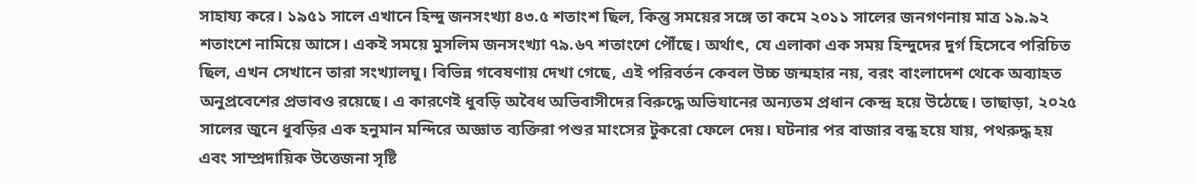সাহায্য করে। ১৯৫১ সালে এখানে হিন্দু জনসংখ্যা ৪৩.৫ শতাংশ ছিল, কিন্তু সময়ের সঙ্গে তা কমে ২০১১ সালের জনগণনায় মাত্র ১৯.৯২ শতাংশে নামিয়ে আসে। একই সময়ে মুসলিম জনসংখ্যা ৭৯.৬৭ শতাংশে পৌঁছে। অর্থাৎ, যে এলাকা এক সময় হিন্দুদের দুর্গ হিসেবে পরিচিত ছিল, এখন সেখানে তারা সংখ্যালঘু। বিভিন্ন গবেষণায় দেখা গেছে, এই পরিবর্তন কেবল উচ্চ জন্মহার নয়, বরং বাংলাদেশ থেকে অব্যাহত অনুপ্রবেশের প্রভাবও রয়েছে। এ কারণেই ধুবড়ি অবৈধ অভিবাসীদের বিরুদ্ধে অভিযানের অন্যতম প্রধান কেন্দ্র হয়ে উঠেছে। তাছাড়া, ২০২৫ সালের জুনে ধুবড়ির এক হনুমান মন্দিরে অজ্ঞাত ব্যক্তিরা পশুর মাংসের টুকরো ফেলে দেয়। ঘটনার পর বাজার বন্ধ হয়ে যায়, পথরুদ্ধ হয় এবং সাম্প্রদায়িক উত্তেজনা সৃষ্টি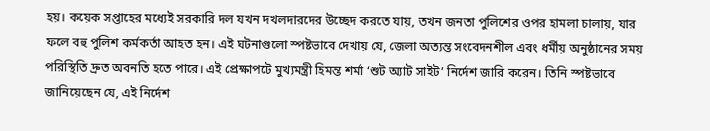হয়। কয়েক সপ্তাহের মধ্যেই সরকারি দল যখন দখলদারদের উচ্ছেদ করতে যায়, তখন জনতা পুলিশের ওপর হামলা চালায়, যার ফলে বহু পুলিশ কর্মকর্তা আহত হন। এই ঘটনাগুলো স্পষ্টভাবে দেখায় যে, জেলা অত্যন্ত সংবেদনশীল এবং ধর্মীয় অনুষ্ঠানের সময় পরিস্থিতি দ্রুত অবনতি হতে পারে। এই প্রেক্ষাপটে মুখ্যমন্ত্রী হিমন্ত শর্মা ‘শুট অ্যাট সাইট’ নির্দেশ জারি করেন। তিনি স্পষ্টভাবে জানিয়েছেন যে, এই নির্দেশ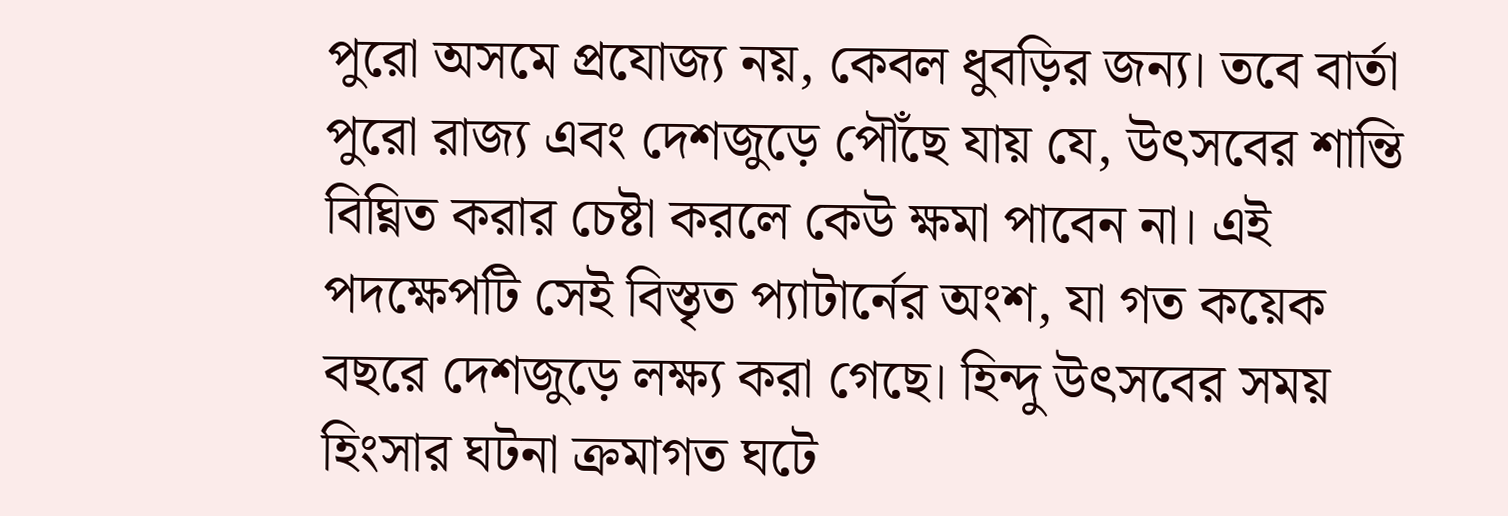পুরো অসমে প্রযোজ্য নয়, কেবল ধুবড়ির জন্য। তবে বার্তা পুরো রাজ্য এবং দেশজুড়ে পৌঁছে যায় যে, উৎসবের শান্তি বিঘ্নিত করার চেষ্টা করলে কেউ ক্ষমা পাবেন না। এই পদক্ষেপটি সেই বিস্তৃত প্যাটার্নের অংশ, যা গত কয়েক বছরে দেশজুড়ে লক্ষ্য করা গেছে। হিন্দু উৎসবের সময় হিংসার ঘটনা ক্রমাগত ঘটে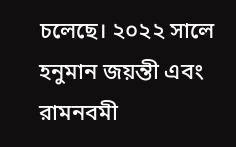চলেছে। ২০২২ সালে হনুমান জয়ন্তী এবং রামনবমী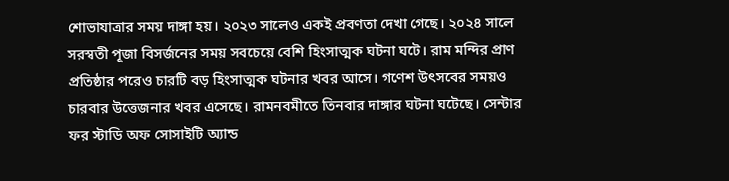শোভাযাত্রার সময় দাঙ্গা হয়। ২০২৩ সালেও একই প্রবণতা দেখা গেছে। ২০২৪ সালে সরস্বতী পূজা বিসর্জনের সময় সবচেয়ে বেশি হিংসাত্মক ঘটনা ঘটে। রাম মন্দির প্রাণ প্রতিষ্ঠার পরেও চারটি বড় হিংসাত্মক ঘটনার খবর আসে। গণেশ উৎসবের সময়ও চারবার উত্তেজনার খবর এসেছে। রামনবমীতে তিনবার দাঙ্গার ঘটনা ঘটেছে। সেন্টার ফর স্টাডি অফ সোসাইটি অ্যান্ড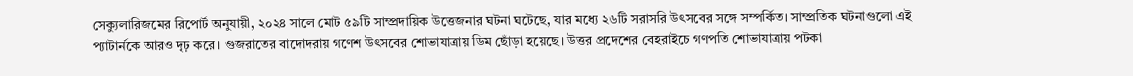সেক্যুলারিজমের রিপোর্ট অনুযায়ী, ২০২৪ সালে মোট ৫৯টি সাম্প্রদায়িক উত্তেজনার ঘটনা ঘটেছে, যার মধ্যে ২৬টি সরাসরি উৎসবের সঙ্গে সম্পর্কিত। সাম্প্রতিক ঘটনাগুলো এই প্যাটার্নকে আরও দৃঢ় করে। গুজরাতের বাদোদরায় গণেশ উৎসবের শোভাযাত্রায় ডিম ছোঁড়া হয়েছে। উত্তর প্রদেশের বেহরাইচে গণপতি শোভাযাত্রায় পটকা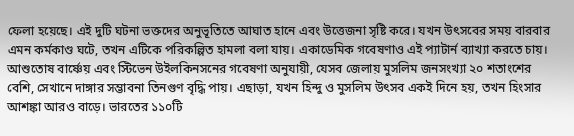ফেলা হয়েছে। এই দুটি ঘটনা ভক্তদের অনুভূতিতে আঘাত হানে এবং উত্তেজনা সৃষ্টি করে। যখন উৎসবের সময় বারবার এমন কর্মকাণ্ড ঘটে, তখন এটিকে পরিকল্পিত হামলা বলা যায়। একাডেমিক গবেষণাও এই প্যাটার্ন ব্যাখ্যা করতে চায়। আশুতোষ বার্ষ্ণেয় এবং স্টিভেন উইলকিনসনের গবেষণা অনুযায়ী, যেসব জেলায় মুসলিম জনসংখ্যা ২০ শতাংশের বেশি, সেখানে দাঙ্গার সম্ভাবনা তিনগুণ বৃদ্ধি পায়। এছাড়া, যখন হিন্দু ও মুসলিম উৎসব একই দিনে হয়, তখন হিংসার আশঙ্কা আরও বাড়ে। ভারতের ১১০টি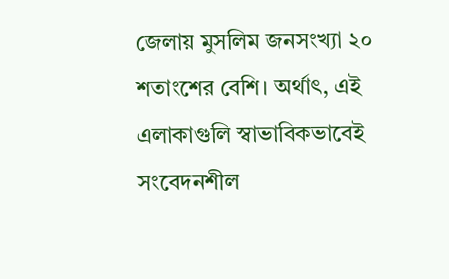জেলায় মুসলিম জনসংখ্যা ২০ শতাংশের বেশি। অর্থাৎ, এই এলাকাগুলি স্বাভাবিকভাবেই সংবেদনশীল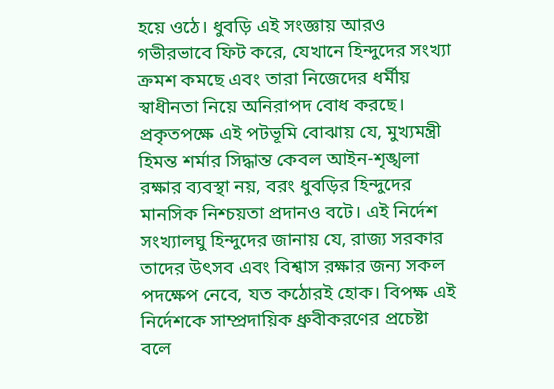হয়ে ওঠে। ধুবড়ি এই সংজ্ঞায় আরও গভীরভাবে ফিট করে, যেখানে হিন্দুদের সংখ্যা ক্রমশ কমছে এবং তারা নিজেদের ধর্মীয় স্বাধীনতা নিয়ে অনিরাপদ বোধ করছে। প্রকৃতপক্ষে এই পটভূমি বোঝায় যে, মুখ্যমন্ত্রী হিমন্ত শর্মার সিদ্ধান্ত কেবল আইন-শৃঙ্খলা রক্ষার ব্যবস্থা নয়, বরং ধুবড়ির হিন্দুদের মানসিক নিশ্চয়তা প্রদানও বটে। এই নির্দেশ সংখ্যালঘু হিন্দুদের জানায় যে, রাজ্য সরকার তাদের উৎসব এবং বিশ্বাস রক্ষার জন্য সকল পদক্ষেপ নেবে, যত কঠোরই হোক। বিপক্ষ এই নির্দেশকে সাম্প্রদায়িক ধ্রুবীকরণের প্রচেষ্টা বলে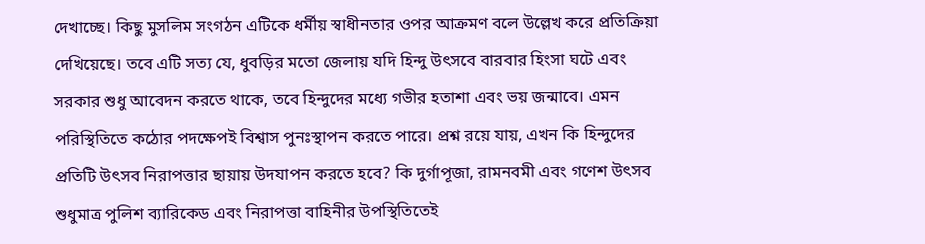দেখাচ্ছে। কিছু মুসলিম সংগঠন এটিকে ধর্মীয় স্বাধীনতার ওপর আক্রমণ বলে উল্লেখ করে প্রতিক্রিয়া দেখিয়েছে। তবে এটি সত্য যে, ধুবড়ির মতো জেলায় যদি হিন্দু উৎসবে বারবার হিংসা ঘটে এবং সরকার শুধু আবেদন করতে থাকে, তবে হিন্দুদের মধ্যে গভীর হতাশা এবং ভয় জন্মাবে। এমন পরিস্থিতিতে কঠোর পদক্ষেপই বিশ্বাস পুনঃস্থাপন করতে পারে। প্রশ্ন রয়ে যায়, এখন কি হিন্দুদের প্রতিটি উৎসব নিরাপত্তার ছায়ায় উদযাপন করতে হবে? কি দুর্গাপূজা, রামনবমী এবং গণেশ উৎসব শুধুমাত্র পুলিশ ব্যারিকেড এবং নিরাপত্তা বাহিনীর উপস্থিতিতেই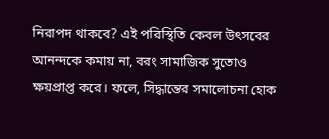নিরাপদ থাকবে? এই পরিস্থিতি কেবল উৎসবের আনন্দকে কমায় না, বরং সামাজিক সুতোও ক্ষয়প্রাপ্ত করে। ফলে, সিদ্ধান্তের সমালোচনা হোক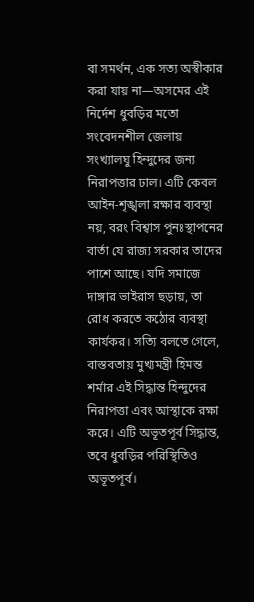বা সমর্থন, এক সত্য অস্বীকার করা যায় না—অসমের এই নির্দেশ ধুবড়ির মতো সংবেদনশীল জেলায় সংখ্যালঘু হিন্দুদের জন্য নিরাপত্তার ঢাল। এটি কেবল আইন-শৃঙ্খলা রক্ষার ব্যবস্থা নয়, বরং বিশ্বাস পুনঃস্থাপনের বার্তা যে রাজ্য সরকার তাদের পাশে আছে। যদি সমাজে দাঙ্গার ভাইরাস ছড়ায়, তা রোধ করতে কঠোর ব্যবস্থা কার্যকর। সত্যি বলতে গেলে, বাস্তবতায় মুখ্যমন্ত্রী হিমন্ত শর্মার এই সিদ্ধান্ত হিন্দুদের নিরাপত্তা এবং আস্থাকে রক্ষা করে। এটি অভূতপূর্ব সিদ্ধান্ত, তবে ধুবড়ির পরিস্থিতিও অভূতপূর্ব।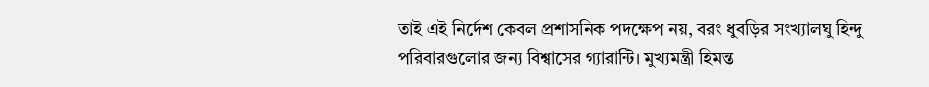তাই এই নির্দেশ কেবল প্রশাসনিক পদক্ষেপ নয়, বরং ধুবড়ির সংখ্যালঘু হিন্দু পরিবারগুলোর জন্য বিশ্বাসের গ্যারান্টি। মুখ্যমন্ত্রী হিমন্ত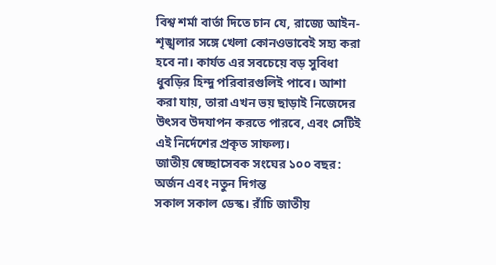বিশ্ব শর্মা বার্তা দিতে চান যে, রাজ্যে আইন-শৃঙ্খলার সঙ্গে খেলা কোনওভাবেই সহ্য করা হবে না। কার্যত এর সবচেয়ে বড় সুবিধা ধুবড়ির হিন্দু পরিবারগুলিই পাবে। আশা করা যায়, তারা এখন ভয় ছাড়াই নিজেদের উৎসব উদযাপন করতে পারবে, এবং সেটিই এই নির্দেশের প্রকৃত সাফল্য।
জাতীয় স্বেচ্ছাসেবক সংঘের ১০০ বছর: অর্জন এবং নতুন দিগন্ত
সকাল সকাল ডেস্ক। রাঁচি জাতীয়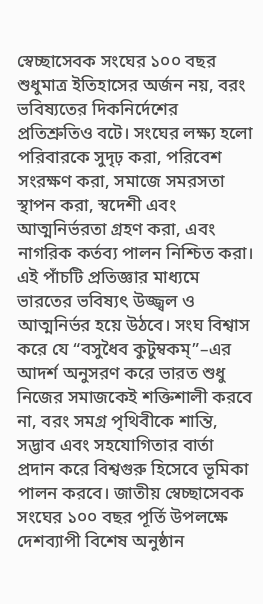স্বেচ্ছাসেবক সংঘের ১০০ বছর শুধুমাত্র ইতিহাসের অর্জন নয়, বরং ভবিষ্যতের দিকনির্দেশের প্রতিশ্রুতিও বটে। সংঘের লক্ষ্য হলো পরিবারকে সুদৃঢ় করা, পরিবেশ সংরক্ষণ করা, সমাজে সমরসতা স্থাপন করা, স্বদেশী এবং আত্মনির্ভরতা গ্রহণ করা, এবং নাগরিক কর্তব্য পালন নিশ্চিত করা। এই পাঁচটি প্রতিজ্ঞার মাধ্যমে ভারতের ভবিষ্যৎ উজ্জ্বল ও আত্মনির্ভর হয়ে উঠবে। সংঘ বিশ্বাস করে যে “বসুধৈব কুটুম্বকম্”–এর আদর্শ অনুসরণ করে ভারত শুধু নিজের সমাজকেই শক্তিশালী করবে না, বরং সমগ্র পৃথিবীকে শান্তি, সদ্ভাব এবং সহযোগিতার বার্তা প্রদান করে বিশ্বগুরু হিসেবে ভূমিকা পালন করবে। জাতীয় স্বেচ্ছাসেবক সংঘের ১০০ বছর পূর্তি উপলক্ষে দেশব্যাপী বিশেষ অনুষ্ঠান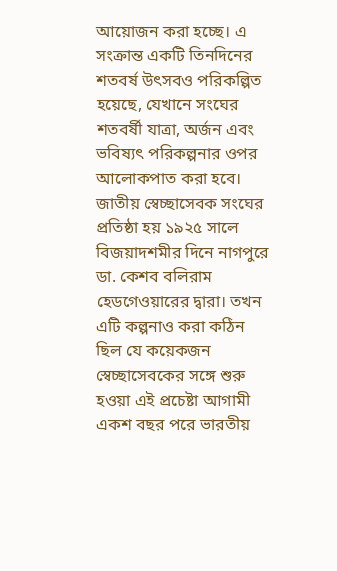আয়োজন করা হচ্ছে। এ সংক্রান্ত একটি তিনদিনের শতবর্ষ উৎসবও পরিকল্পিত হয়েছে, যেখানে সংঘের শতবর্ষী যাত্রা, অর্জন এবং ভবিষ্যৎ পরিকল্পনার ওপর আলোকপাত করা হবে। জাতীয় স্বেচ্ছাসেবক সংঘের প্রতিষ্ঠা হয় ১৯২৫ সালে বিজয়াদশমীর দিনে নাগপুরে ডা. কেশব বলিরাম হেডগেওয়ারের দ্বারা। তখন এটি কল্পনাও করা কঠিন ছিল যে কয়েকজন স্বেচ্ছাসেবকের সঙ্গে শুরু হওয়া এই প্রচেষ্টা আগামী একশ বছর পরে ভারতীয়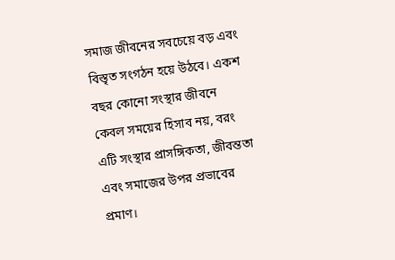সমাজ জীবনের সবচেয়ে বড় এবং বিস্তৃত সংগঠন হয়ে উঠবে। একশ বছর কোনো সংস্থার জীবনে কেবল সময়ের হিসাব নয়, বরং এটি সংস্থার প্রাসঙ্গিকতা, জীবন্ততা এবং সমাজের উপর প্রভাবের প্রমাণ।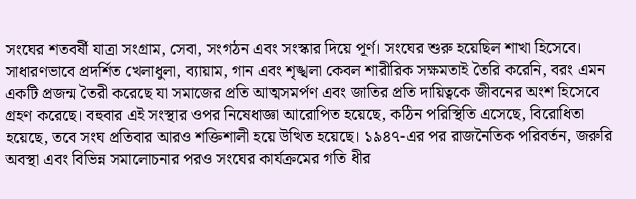সংঘের শতবর্ষী যাত্রা সংগ্রাম, সেবা, সংগঠন এবং সংস্কার দিয়ে পূর্ণ। সংঘের শুরু হয়েছিল শাখা হিসেবে। সাধারণভাবে প্রদর্শিত খেলাধুলা, ব্যায়াম, গান এবং শৃঙ্খলা কেবল শারীরিক সক্ষমতাই তৈরি করেনি, বরং এমন একটি প্রজন্ম তৈরী করেছে যা সমাজের প্রতি আত্মসমর্পণ এবং জাতির প্রতি দায়িত্বকে জীবনের অংশ হিসেবে গ্রহণ করেছে। বহুবার এই সংস্থার ওপর নিষেধাজ্ঞা আরোপিত হয়েছে, কঠিন পরিস্থিতি এসেছে, বিরোধিতা হয়েছে, তবে সংঘ প্রতিবার আরও শক্তিশালী হয়ে উত্থিত হয়েছে। ১৯৪৭-এর পর রাজনৈতিক পরিবর্তন, জরুরি অবস্থা এবং বিভিন্ন সমালোচনার পরও সংঘের কার্যক্রমের গতি ধীর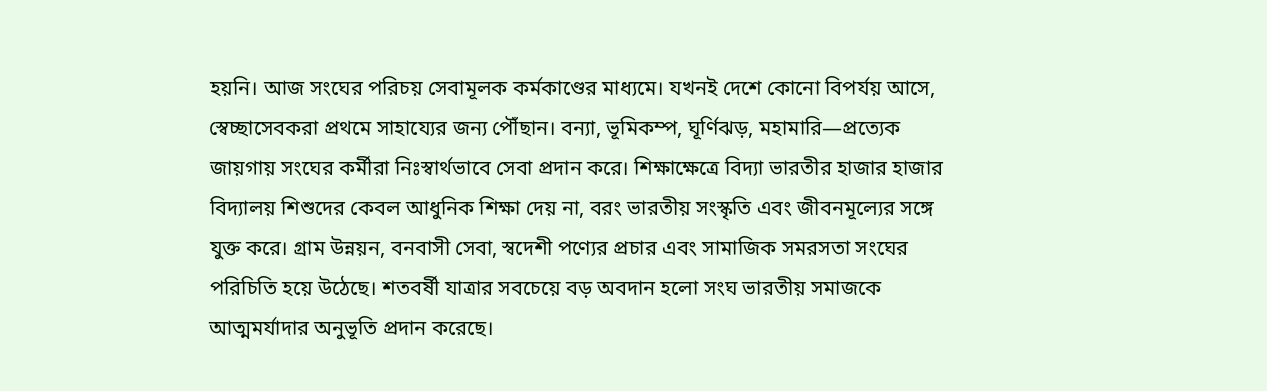হয়নি। আজ সংঘের পরিচয় সেবামূলক কর্মকাণ্ডের মাধ্যমে। যখনই দেশে কোনো বিপর্যয় আসে, স্বেচ্ছাসেবকরা প্রথমে সাহায্যের জন্য পৌঁছান। বন্যা, ভূমিকম্প, ঘূর্ণিঝড়, মহামারি—প্রত্যেক জায়গায় সংঘের কর্মীরা নিঃস্বার্থভাবে সেবা প্রদান করে। শিক্ষাক্ষেত্রে বিদ্যা ভারতীর হাজার হাজার বিদ্যালয় শিশুদের কেবল আধুনিক শিক্ষা দেয় না, বরং ভারতীয় সংস্কৃতি এবং জীবনমূল্যের সঙ্গে যুক্ত করে। গ্রাম উন্নয়ন, বনবাসী সেবা, স্বদেশী পণ্যের প্রচার এবং সামাজিক সমরসতা সংঘের পরিচিতি হয়ে উঠেছে। শতবর্ষী যাত্রার সবচেয়ে বড় অবদান হলো সংঘ ভারতীয় সমাজকে আত্মমর্যাদার অনুভূতি প্রদান করেছে।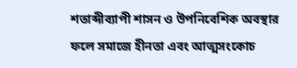শতাব্দীব্যাপী শাসন ও উপনিবেশিক অবস্থার ফলে সমাজে হীনতা এবং আত্মসংকোচ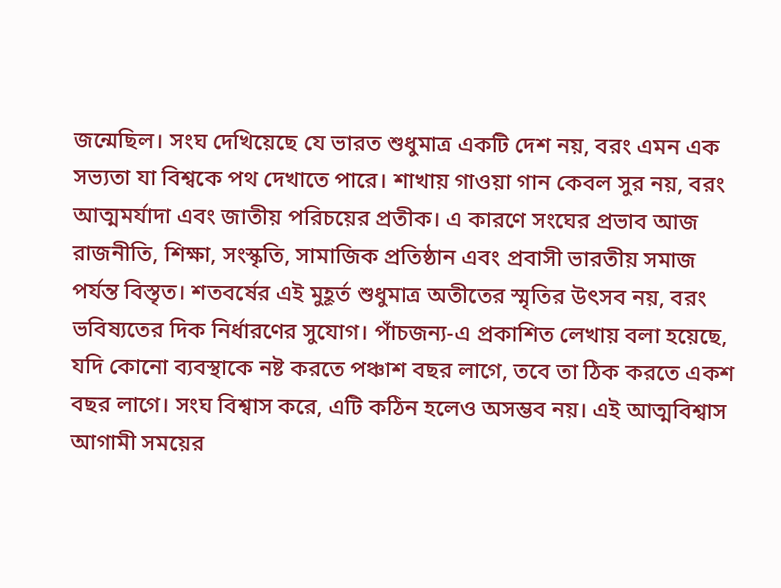জন্মেছিল। সংঘ দেখিয়েছে যে ভারত শুধুমাত্র একটি দেশ নয়, বরং এমন এক সভ্যতা যা বিশ্বকে পথ দেখাতে পারে। শাখায় গাওয়া গান কেবল সুর নয়, বরং আত্মমর্যাদা এবং জাতীয় পরিচয়ের প্রতীক। এ কারণে সংঘের প্রভাব আজ রাজনীতি, শিক্ষা, সংস্কৃতি, সামাজিক প্রতিষ্ঠান এবং প্রবাসী ভারতীয় সমাজ পর্যন্ত বিস্তৃত। শতবর্ষের এই মুহূর্ত শুধুমাত্র অতীতের স্মৃতির উৎসব নয়, বরং ভবিষ্যতের দিক নির্ধারণের সুযোগ। পাঁচজন্য-এ প্রকাশিত লেখায় বলা হয়েছে, যদি কোনো ব্যবস্থাকে নষ্ট করতে পঞ্চাশ বছর লাগে, তবে তা ঠিক করতে একশ বছর লাগে। সংঘ বিশ্বাস করে, এটি কঠিন হলেও অসম্ভব নয়। এই আত্মবিশ্বাস আগামী সময়ের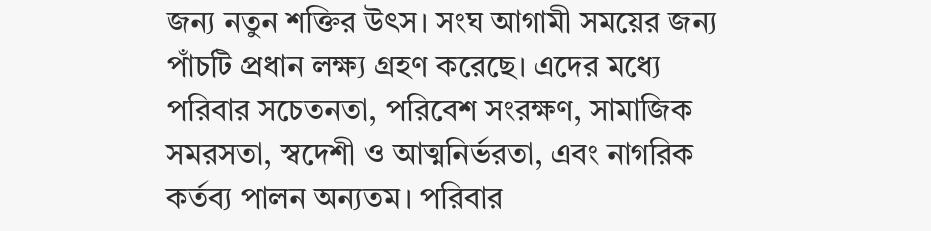জন্য নতুন শক্তির উৎস। সংঘ আগামী সময়ের জন্য পাঁচটি প্রধান লক্ষ্য গ্রহণ করেছে। এদের মধ্যে পরিবার সচেতনতা, পরিবেশ সংরক্ষণ, সামাজিক সমরসতা, স্বদেশী ও আত্মনির্ভরতা, এবং নাগরিক কর্তব্য পালন অন্যতম। পরিবার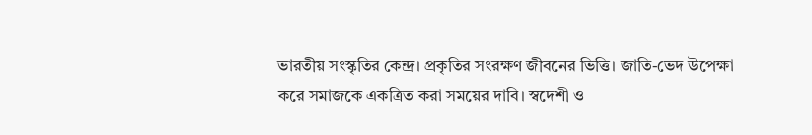ভারতীয় সংস্কৃতির কেন্দ্র। প্রকৃতির সংরক্ষণ জীবনের ভিত্তি। জাতি-ভেদ উপেক্ষা করে সমাজকে একত্রিত করা সময়ের দাবি। স্বদেশী ও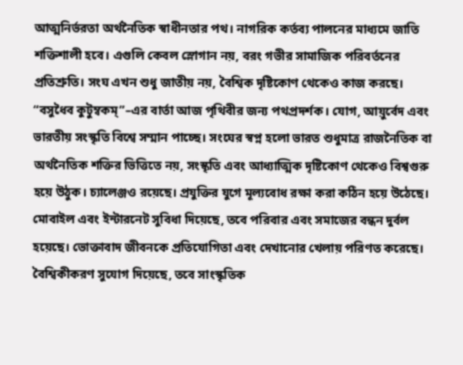আত্মনির্ভরতা অর্থনৈতিক স্বাধীনতার পথ। নাগরিক কর্তব্য পালনের মাধ্যমে জাতি শক্তিশালী হবে। এগুলি কেবল স্লোগান নয়, বরং গভীর সামাজিক পরিবর্তনের প্রতিশ্রুতি। সংঘ এখন শুধু জাতীয় নয়, বৈশ্বিক দৃষ্টিকোণ থেকেও কাজ করছে। “বসুধৈব কুটুম্বকম্”–এর বার্তা আজ পৃথিবীর জন্য পথপ্রদর্শক। যোগ, আয়ুর্বেদ এবং ভারতীয় সংস্কৃতি বিশ্বে সম্মান পাচ্ছে। সংঘের স্বপ্ন হলো ভারত শুধুমাত্র রাজনৈতিক বা অর্থনৈতিক শক্তির ভিত্তিতে নয়, সংস্কৃতি এবং আধ্যাত্মিক দৃষ্টিকোণ থেকেও বিশ্বগুরু হয়ে উঠুক। চ্যালেঞ্জও রয়েছে। প্রযুক্তির যুগে মূল্যবোধ রক্ষা করা কঠিন হয়ে উঠেছে। মোবাইল এবং ইন্টারনেট সুবিধা দিয়েছে, তবে পরিবার এবং সমাজের বন্ধন দুর্বল হয়েছে। ভোক্তাবাদ জীবনকে প্রতিযোগিতা এবং দেখানোর খেলায় পরিণত করেছে। বৈশ্বিকীকরণ সুযোগ দিয়েছে, তবে সাংস্কৃতিক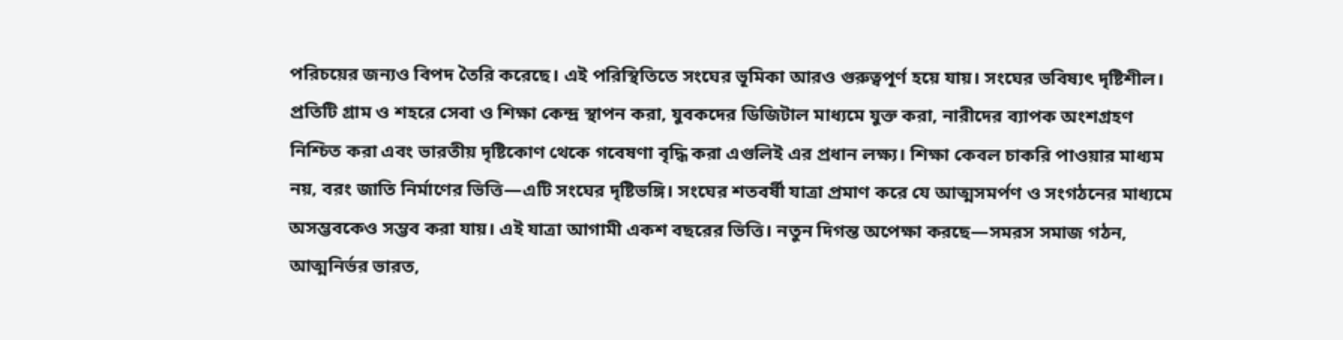পরিচয়ের জন্যও বিপদ তৈরি করেছে। এই পরিস্থিতিতে সংঘের ভূমিকা আরও গুরুত্বপূর্ণ হয়ে যায়। সংঘের ভবিষ্যৎ দৃষ্টিশীল। প্রতিটি গ্রাম ও শহরে সেবা ও শিক্ষা কেন্দ্র স্থাপন করা, যুবকদের ডিজিটাল মাধ্যমে যুক্ত করা, নারীদের ব্যাপক অংশগ্রহণ নিশ্চিত করা এবং ভারতীয় দৃষ্টিকোণ থেকে গবেষণা বৃদ্ধি করা এগুলিই এর প্রধান লক্ষ্য। শিক্ষা কেবল চাকরি পাওয়ার মাধ্যম নয়, বরং জাতি নির্মাণের ভিত্তি—এটি সংঘের দৃষ্টিভঙ্গি। সংঘের শতবর্ষী যাত্রা প্রমাণ করে যে আত্মসমর্পণ ও সংগঠনের মাধ্যমে অসম্ভবকেও সম্ভব করা যায়। এই যাত্রা আগামী একশ বছরের ভিত্তি। নতুন দিগন্ত অপেক্ষা করছে—সমরস সমাজ গঠন, আত্মনির্ভর ভারত,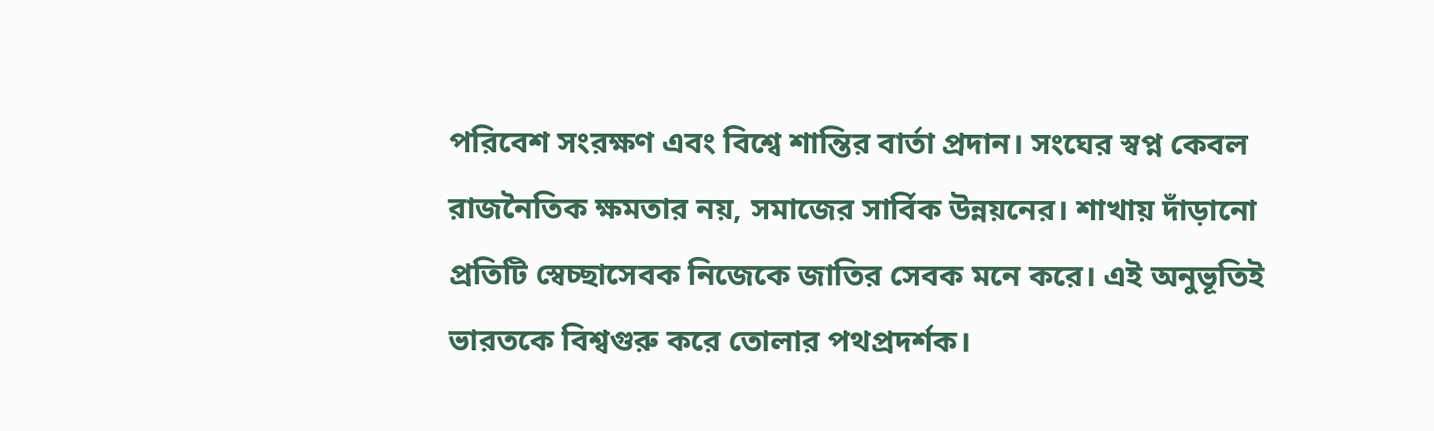পরিবেশ সংরক্ষণ এবং বিশ্বে শান্তির বার্তা প্রদান। সংঘের স্বপ্ন কেবল রাজনৈতিক ক্ষমতার নয়, সমাজের সার্বিক উন্নয়নের। শাখায় দাঁড়ানো প্রতিটি স্বেচ্ছাসেবক নিজেকে জাতির সেবক মনে করে। এই অনুভূতিই ভারতকে বিশ্বগুরু করে তোলার পথপ্রদর্শক।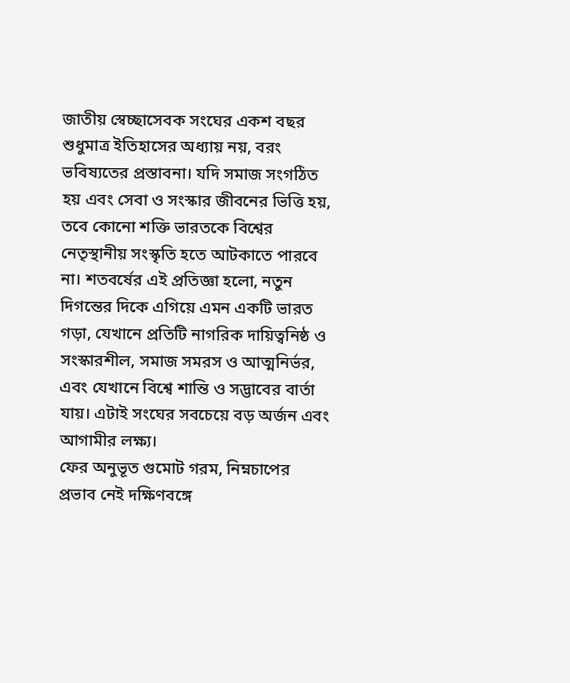জাতীয় স্বেচ্ছাসেবক সংঘের একশ বছর শুধুমাত্র ইতিহাসের অধ্যায় নয়, বরং ভবিষ্যতের প্রস্তাবনা। যদি সমাজ সংগঠিত হয় এবং সেবা ও সংস্কার জীবনের ভিত্তি হয়, তবে কোনো শক্তি ভারতকে বিশ্বের নেতৃস্থানীয় সংস্কৃতি হতে আটকাতে পারবে না। শতবর্ষের এই প্রতিজ্ঞা হলো, নতুন দিগন্তের দিকে এগিয়ে এমন একটি ভারত গড়া, যেখানে প্রতিটি নাগরিক দায়িত্বনিষ্ঠ ও সংস্কারশীল, সমাজ সমরস ও আত্মনির্ভর, এবং যেখানে বিশ্বে শান্তি ও সদ্ভাবের বার্তা যায়। এটাই সংঘের সবচেয়ে বড় অর্জন এবং আগামীর লক্ষ্য।
ফের অনুভূত গুমোট গরম, নিম্নচাপের প্রভাব নেই দক্ষিণবঙ্গে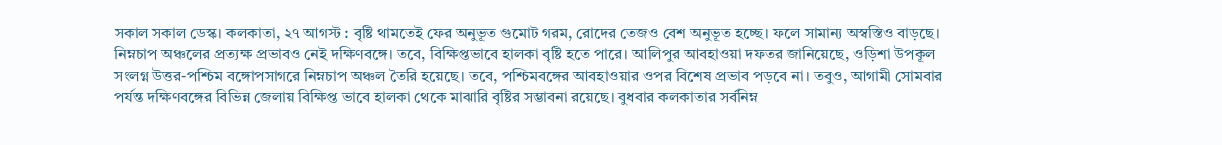সকাল সকাল ডেস্ক। কলকাতা, ২৭ আগস্ট : বৃষ্টি থামতেই ফের অনুভূত গুমোট গরম, রোদের তেজও বেশ অনুভূত হচ্ছে। ফলে সামান্য অস্বস্তিও বাড়ছে। নিম্নচাপ অঞ্চলের প্রত্যক্ষ প্রভাবও নেই দক্ষিণবঙ্গে। তবে, বিক্ষিপ্তভাবে হালকা বৃষ্টি হতে পারে। আলিপুর আবহাওয়া দফতর জানিয়েছে, ওড়িশা উপকূল সংলগ্ন উত্তর-পশ্চিম বঙ্গোপসাগরে নিম্নচাপ অঞ্চল তৈরি হয়েছে। তবে, পশ্চিমবঙ্গের আবহাওয়ার ওপর বিশেষ প্রভাব পড়বে না। তবুও, আগামী সোমবার পর্যন্ত দক্ষিণবঙ্গের বিভিন্ন জেলায় বিক্ষিপ্ত ভাবে হালকা থেকে মাঝারি বৃষ্টির সম্ভাবনা রয়েছে। বুধবার কলকাতার সর্বনিম্ন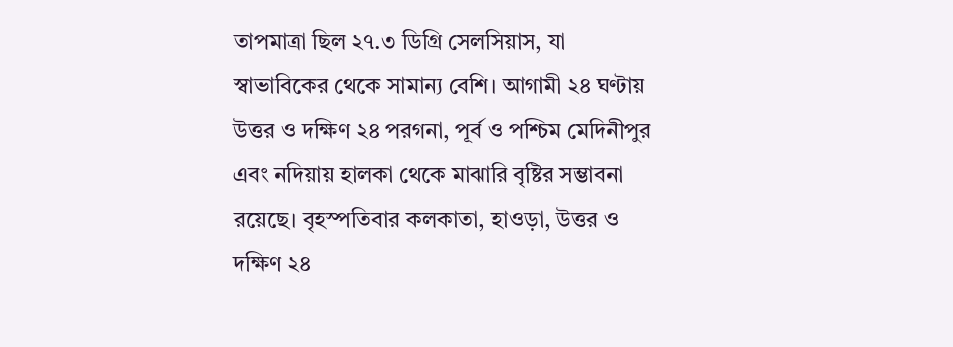তাপমাত্রা ছিল ২৭.৩ ডিগ্রি সেলসিয়াস, যা স্বাভাবিকের থেকে সামান্য বেশি। আগামী ২৪ ঘণ্টায় উত্তর ও দক্ষিণ ২৪ পরগনা, পূর্ব ও পশ্চিম মেদিনীপুর এবং নদিয়ায় হালকা থেকে মাঝারি বৃষ্টির সম্ভাবনা রয়েছে। বৃহস্পতিবার কলকাতা, হাওড়া, উত্তর ও দক্ষিণ ২৪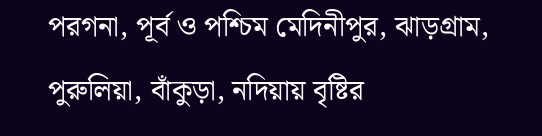পরগনা, পূর্ব ও পশ্চিম মেদিনীপুর, ঝাড়গ্রাম, পুরুলিয়া, বাঁকুড়া, নদিয়ায় বৃষ্টির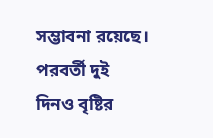সম্ভাবনা রয়েছে। পরবর্তী দুই দিনও বৃষ্টির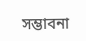সম্ভাবনা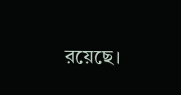রয়েছে।